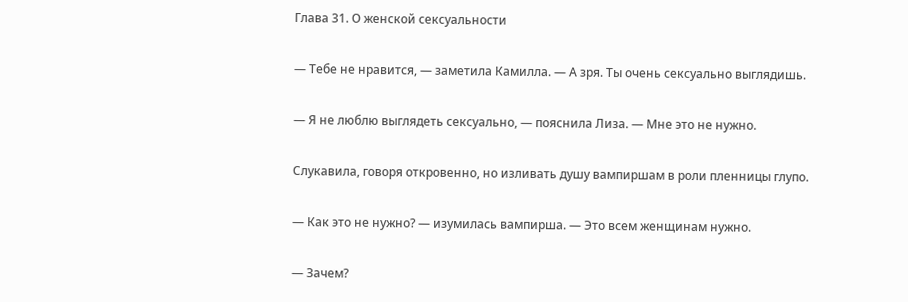Глава 31. О женской сексуальности

— Тебе не нравится, — заметила Камилла. — А зря. Ты очень сексуально выглядишь.

— Я не люблю выглядеть сексуально, — пояснила Лиза. — Мне это не нужно.

Слукавила, говоря откровенно, но изливать душу вампиршам в роли пленницы глупо.

— Как это не нужно? — изумилась вампирша. — Это всем женщинам нужно.

— Зачем?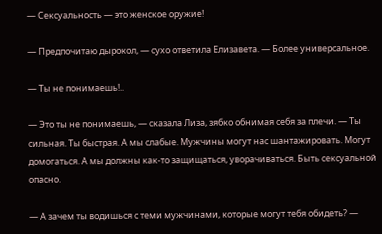— Сексуальность — это женское оружие!

— Предпочитаю дырокол, — сухо ответила Елизавета. — Более универсальное.

— Ты не понимаешь!..

— Это ты не понимаешь, — сказала Лиза, зябко обнимая себя за плечи. — Ты сильная. Ты быстрая. А мы слабые. Мужчины могут нас шантажировать. Могут домогаться. А мы должны как-то защищаться, уворачиваться. Быть сексуальной опасно.

— А зачем ты водишься с теми мужчинами, которые могут тебя обидеть? —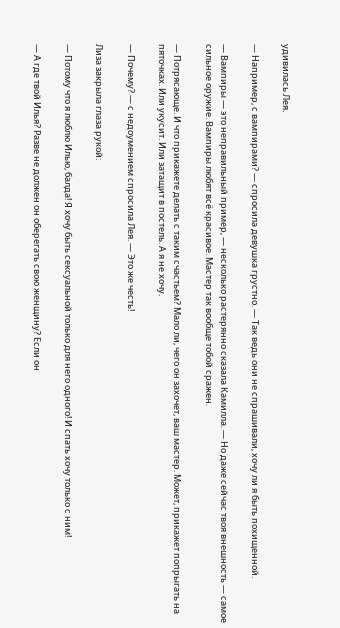удивилась Лея.

— Например, с вампирами? — спросила девушка грустно. — Так ведь они не спрашивали, хочу ли я быть похищенной.

— Вампиры — это неправильный пример, — несколько растерянно сказала Камилла. — Но даже сейчас твоя внешность — самое сильное оружие. Вампиры любят всё красивое. Мастер так вообще тобой сражен.

— Потрясающе. И что прикажете делать с таким счастьем? Мало ли, чего он захочет, ваш мастер. Может, прикажет попрыгать на пяточках. Или укусит. Или затащит в постель. А я не хочу.

— Почему? — с недоумением спросила Лея. — Это же честь!

Лиза закрыла глаза рукой:

— Потому что я люблю Илью, балда! Я хочу быть сексуальной только для него одного! И спать хочу только с ним!

— А где твой Илья? Разве не должен он оберегать свою женщину? Если он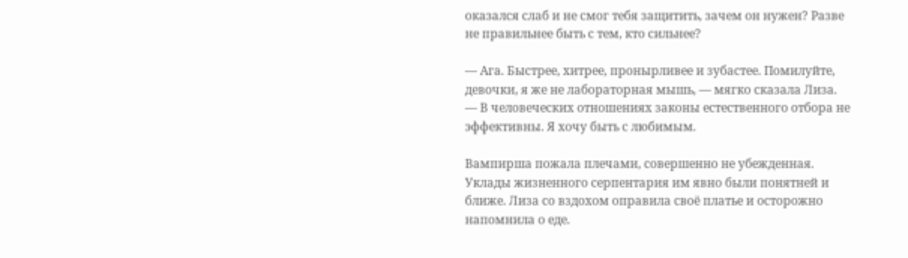оказался слаб и не смог тебя защитить, зачем он нужен? Разве не правильнее быть с тем, кто сильнее?

— Ага. Быстрее, хитрее, пронырливее и зубастее. Помилуйте, девочки, я же не лабораторная мышь, — мягко сказала Лиза. — В человеческих отношениях законы естественного отбора не эффективны. Я хочу быть с любимым.

Вампирша пожала плечами, совершенно не убежденная. Уклады жизненного серпентария им явно были понятней и ближе. Лиза со вздохом оправила своё платье и осторожно напомнила о еде.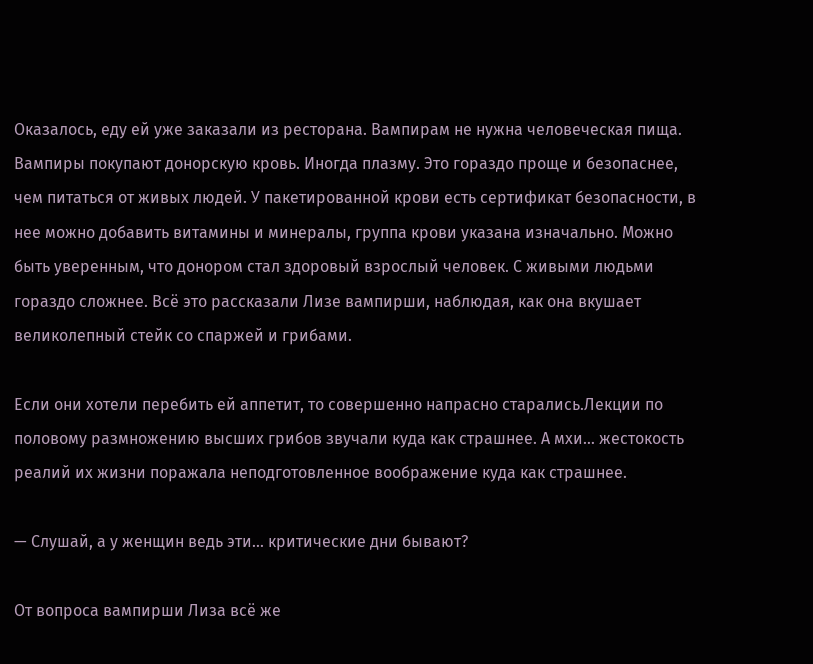Оказалось, еду ей уже заказали из ресторана. Вампирам не нужна человеческая пища. Вампиры покупают донорскую кровь. Иногда плазму. Это гораздо проще и безопаснее, чем питаться от живых людей. У пакетированной крови есть сертификат безопасности, в нее можно добавить витамины и минералы, группа крови указана изначально. Можно быть уверенным, что донором стал здоровый взрослый человек. С живыми людьми гораздо сложнее. Всё это рассказали Лизе вампирши, наблюдая, как она вкушает великолепный стейк со спаржей и грибами.

Если они хотели перебить ей аппетит, то совершенно напрасно старались.Лекции по половому размножению высших грибов звучали куда как страшнее. А мхи… жестокость реалий их жизни поражала неподготовленное воображение куда как страшнее.

— Слушай, а у женщин ведь эти... критические дни бывают?

От вопроса вампирши Лиза всё же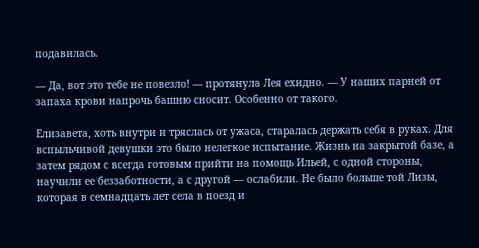подавилась.

— Да, вот это тебе не повезло! — протянула Лея ехидно. — У наших парней от запаха крови напрочь башню сносит. Особенно от такого.

Елизавета, хоть внутри и тряслась от ужаса, старалась держать себя в руках. Для вспыльчивой девушки это было нелегкое испытание. Жизнь на закрытой базе, а затем рядом с всегда готовым прийти на помощь Ильей, с одной стороны, научили ее беззаботности, а с другой — ослабили. Не было больше той Лизы, которая в семнадцать лет села в поезд и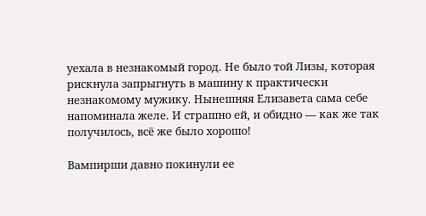уехала в незнакомый город. Не было той Лизы, которая рискнула запрыгнуть в машину к практически незнакомому мужику. Нынешняя Елизавета сама себе напоминала желе. И страшно ей, и обидно — как же так получилось, всё же было хорошо!

Вампирши давно покинули ее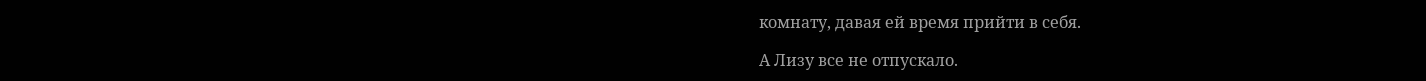комнату, давая ей время прийти в себя.

А Лизу все не отпускало.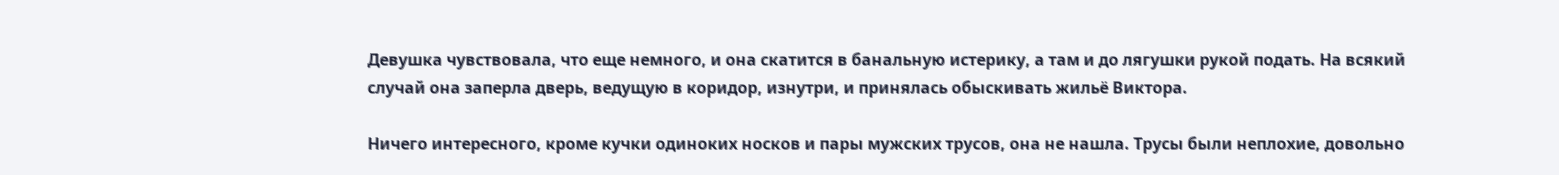Девушка чувствовала, что еще немного, и она скатится в банальную истерику, а там и до лягушки рукой подать. На всякий случай она заперла дверь, ведущую в коридор, изнутри, и принялась обыскивать жильё Виктора.

Ничего интересного, кроме кучки одиноких носков и пары мужских трусов, она не нашла. Трусы были неплохие, довольно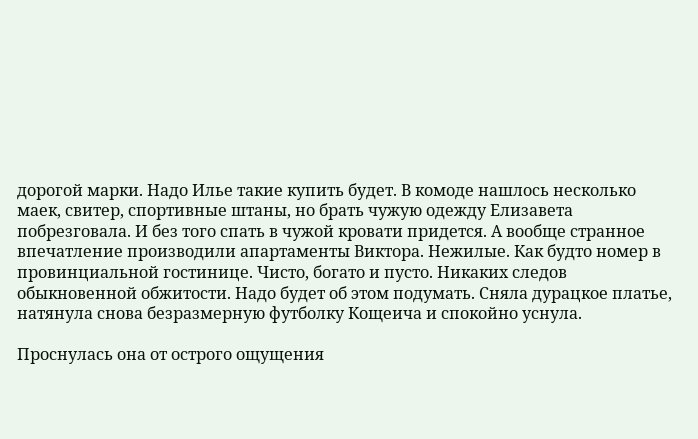дорогой марки. Надо Илье такие купить будет. В комоде нашлось несколько маек, свитер, спортивные штаны, но брать чужую одежду Елизавета побрезговала. И без того спать в чужой кровати придется. А вообще странное впечатление производили апартаменты Виктора. Нежилые. Как будто номер в провинциальной гостинице. Чисто, богато и пусто. Никаких следов обыкновенной обжитости. Надо будет об этом подумать. Сняла дурацкое платье, натянула снова безразмерную футболку Кощеича и спокойно уснула.

Проснулась она от острого ощущения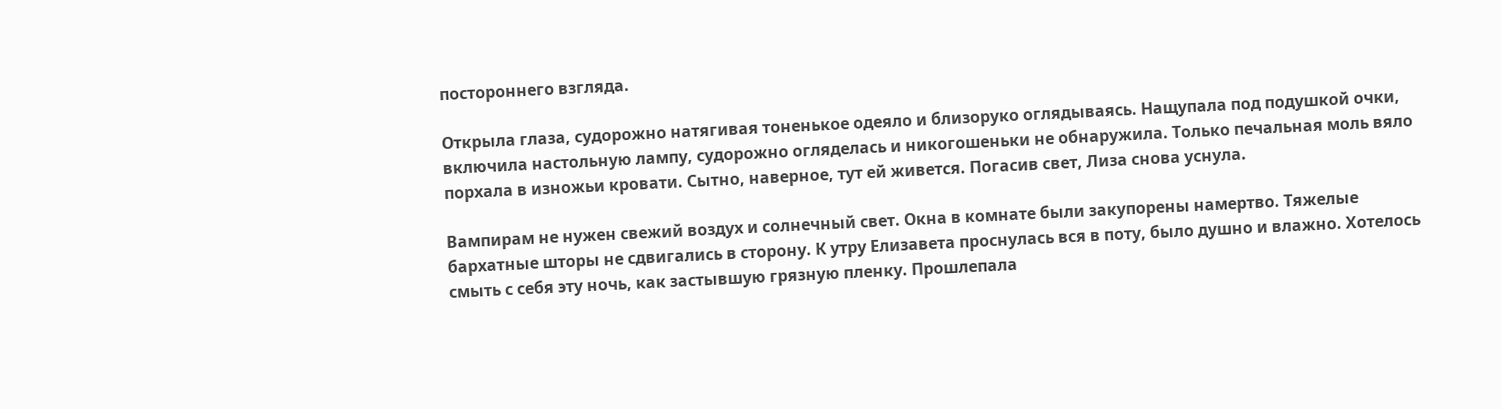постороннего взгляда.

Открыла глаза, судорожно натягивая тоненькое одеяло и близоруко оглядываясь. Нащупала под подушкой очки, включила настольную лампу, судорожно огляделась и никогошеньки не обнаружила. Только печальная моль вяло порхала в изножьи кровати. Сытно, наверное, тут ей живется. Погасив свет, Лиза снова уснула.

Вампирам не нужен свежий воздух и солнечный свет. Окна в комнате были закупорены намертво. Тяжелые бархатные шторы не сдвигались в сторону. К утру Елизавета проснулась вся в поту, было душно и влажно. Хотелось смыть с себя эту ночь, как застывшую грязную пленку. Прошлепала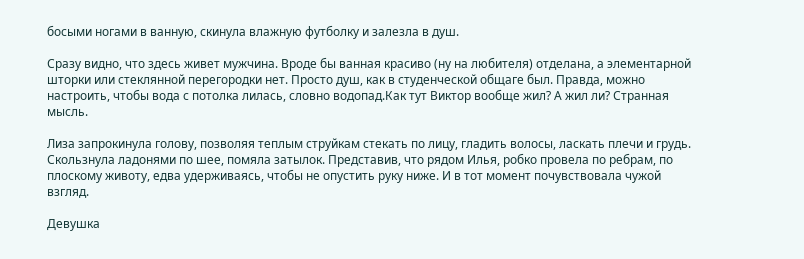босыми ногами в ванную, скинула влажную футболку и залезла в душ.

Сразу видно, что здесь живет мужчина. Вроде бы ванная красиво (ну на любителя) отделана, а элементарной шторки или стеклянной перегородки нет. Просто душ, как в студенческой общаге был. Правда, можно настроить, чтобы вода с потолка лилась, словно водопад.Как тут Виктор вообще жил? А жил ли? Странная мысль.

Лиза запрокинула голову, позволяя теплым струйкам стекать по лицу, гладить волосы, ласкать плечи и грудь. Скользнула ладонями по шее, помяла затылок. Представив, что рядом Илья, робко провела по ребрам, по плоскому животу, едва удерживаясь, чтобы не опустить руку ниже. И в тот момент почувствовала чужой взгляд.

Девушка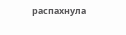распахнула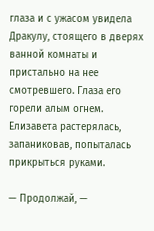глаза и с ужасом увидела Дракулу, стоящего в дверях ванной комнаты и пристально на нее смотревшего. Глаза его горели алым огнем. Елизавета растерялась, запаниковав, попыталась прикрыться руками.

— Продолжай, —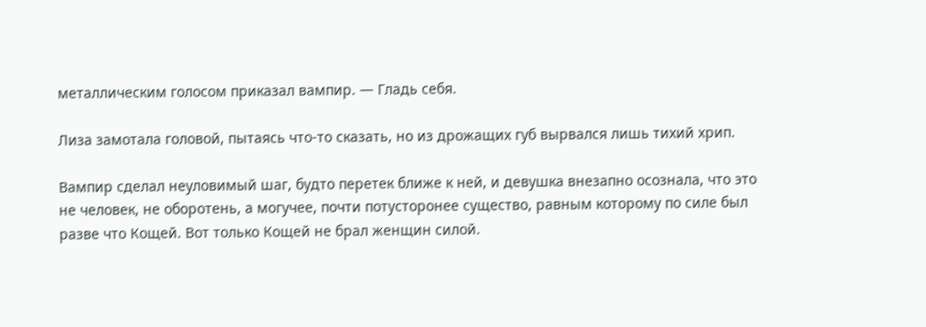металлическим голосом приказал вампир. — Гладь себя.

Лиза замотала головой, пытаясь что-то сказать, но из дрожащих губ вырвался лишь тихий хрип.

Вампир сделал неуловимый шаг, будто перетек ближе к ней, и девушка внезапно осознала, что это не человек, не оборотень, а могучее, почти потусторонее существо, равным которому по силе был разве что Кощей. Вот только Кощей не брал женщин силой.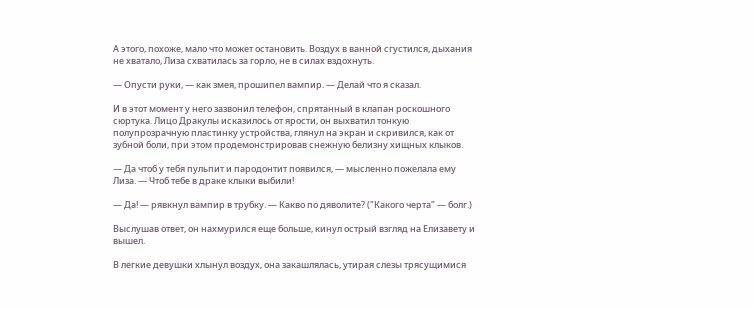А этого, похоже, мало что может остановить. Воздух в ванной сгустился, дыхания не хватало, Лиза схватилась за горло, не в силах вздохнуть.

— Опусти руки, — как змея, прошипел вампир. — Делай что я сказал.

И в этот момент у него зазвонил телефон, спрятанный в клапан роскошного сюртука. Лицо Дракулы исказилось от ярости, он выхватил тонкую полупрозрачную пластинку устройства, глянул на экран и скривился, как от зубной боли, при этом продемонстрировав снежную белизну хищных клыков.

— Да чтоб у тебя пульпит и пародонтит появился, — мысленно пожелала ему Лиза. — Чтоб тебе в драке клыки выбили!

— Да! — рявкнул вампир в трубку. — Какво по дяволите? ("Какого черта" — болг.)

Выслушав ответ, он нахмурился еще больше, кинул острый взгляд на Елизавету и вышел.

В легкие девушки хлынул воздух, она закашлялась, утирая слезы трясущимися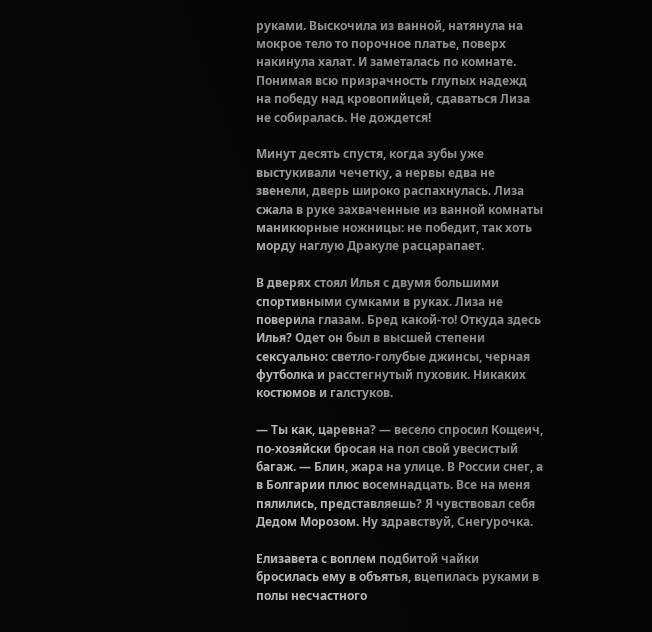руками. Выскочила из ванной, натянула на мокрое тело то порочное платье, поверх накинула халат. И заметалась по комнате. Понимая всю призрачность глупых надежд на победу над кровопийцей, сдаваться Лиза не собиралась. Не дождется!

Минут десять спустя, когда зубы уже выстукивали чечетку, а нервы едва не звенели, дверь широко распахнулась. Лиза сжала в руке захваченные из ванной комнаты маникюрные ножницы: не победит, так хоть морду наглую Дракуле расцарапает.

В дверях стоял Илья с двумя большими спортивными сумками в руках. Лиза не поверила глазам. Бред какой-то! Откуда здесь Илья? Одет он был в высшей степени сексуально: светло-голубые джинсы, черная футболка и расстегнутый пуховик. Никаких костюмов и галстуков.

— Ты как, царевна? — весело спросил Кощеич, по-хозяйски бросая на пол свой увесистый багаж. — Блин, жара на улице. В России снег, а в Болгарии плюс восемнадцать. Все на меня пялились, представляешь? Я чувствовал себя Дедом Морозом. Ну здравствуй, Снегурочка.

Елизавета с воплем подбитой чайки бросилась ему в объятья, вцепилась руками в полы несчастного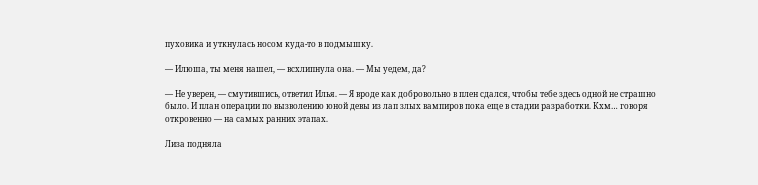пуховика и уткнулась носом куда-то в подмышку.

— Илюша, ты меня нашел, — всхлипнула она. — Мы уедем, да?

— Не уверен, — смутившись, ответил Илья. — Я вроде как добровольно в плен сдался, чтобы тебе здесь одной не страшно было. И план операции по вызволению юной девы из лап злых вампиров пока еще в стадии разработки. Кхм… говоря откровенно — на самых ранних этапах.

Лиза подняла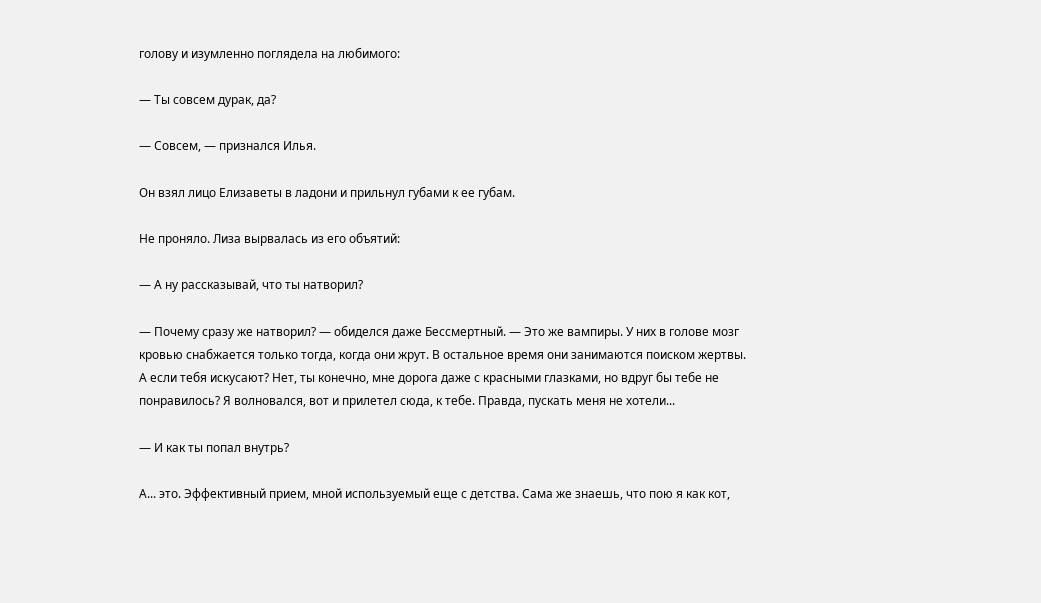голову и изумленно поглядела на любимого:

— Ты совсем дурак, да?

— Совсем, — признался Илья.

Он взял лицо Елизаветы в ладони и прильнул губами к ее губам.

Не проняло. Лиза вырвалась из его объятий:

— А ну рассказывай, что ты натворил?

— Почему сразу же натворил? — обиделся даже Бессмертный. — Это же вампиры. У них в голове мозг кровью снабжается только тогда, когда они жрут. В остальное время они занимаются поиском жертвы. А если тебя искусают? Нет, ты конечно, мне дорога даже с красными глазками, но вдруг бы тебе не понравилось? Я волновался, вот и прилетел сюда, к тебе. Правда, пускать меня не хотели...

— И как ты попал внутрь?

А... это. Эффективный прием, мной используемый еще с детства. Сама же знаешь, что пою я как кот,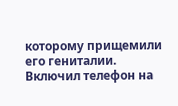которому прищемили его гениталии. Включил телефон на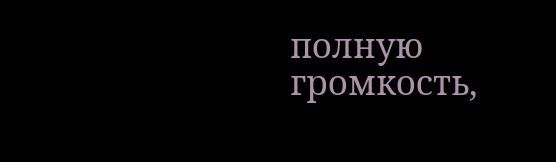полную громкость,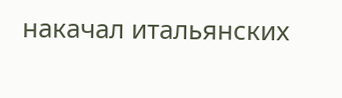накачал итальянских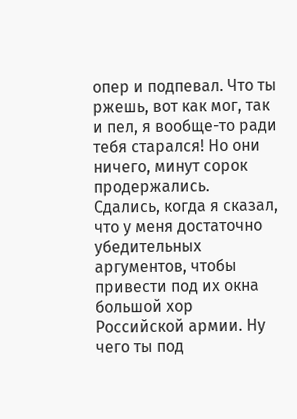опер и подпевал. Что ты ржешь, вот как мог, так и пел, я вообще-то ради тебя старался! Но они ничего, минут сорок продержались. Сдались, когда я сказал, что у меня достаточно убедительных аргументов, чтобы привести под их окна большой хор Российской армии. Ну чего ты под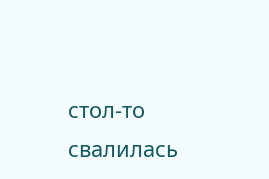стол-то свалилась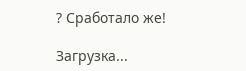? Сработало же!

Загрузка...